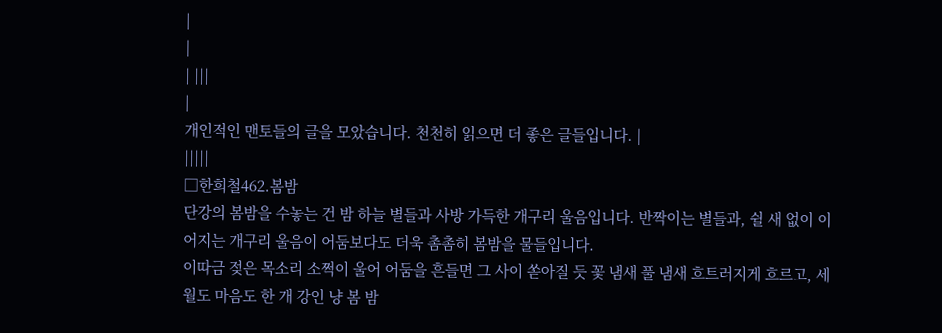|
|
| |||
|
개인적인 맨토들의 글을 모았습니다. 천천히 읽으면 더 좋은 글들입니다. |
|||||
□한희철462.봄밤
단강의 봄밤을 수놓는 건 밤 하늘 별들과 사방 가득한 개구리 울음입니다. 반짝이는 별들과, 쉴 새 없이 이어지는 개구리 울음이 어둠보다도 더욱 촘촘히 봄밤을 물들입니다.
이따금 젖은 목소리 소쩍이 울어 어둠을 흔들면 그 사이 쏟아질 듯 꽃 냄새 풀 냄새 흐트러지게 흐르고, 세월도 마음도 한 개 강인 냥 봄 밤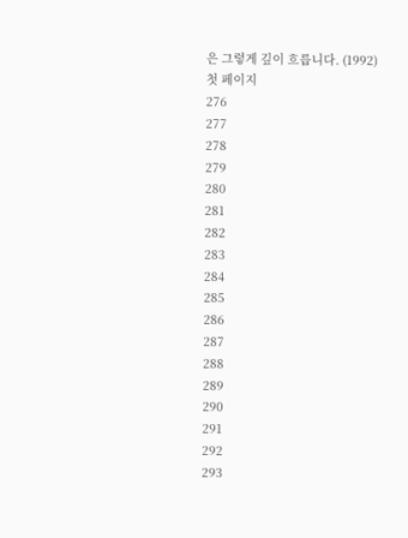은 그렇게 깊이 흐릅니다. (1992)
첫 페이지
276
277
278
279
280
281
282
283
284
285
286
287
288
289
290
291
292
293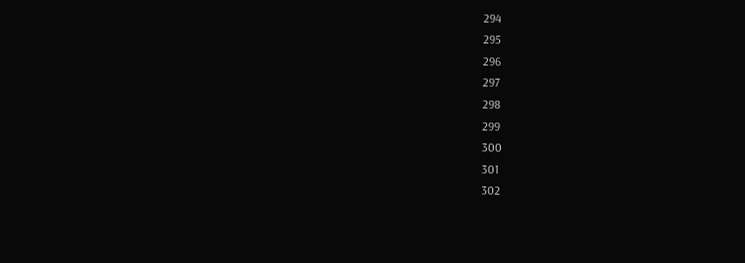294
295
296
297
298
299
300
301
302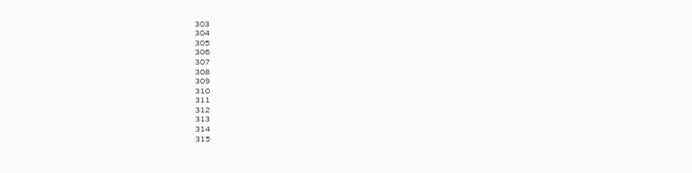303
304
305
306
307
308
309
310
311
312
313
314
315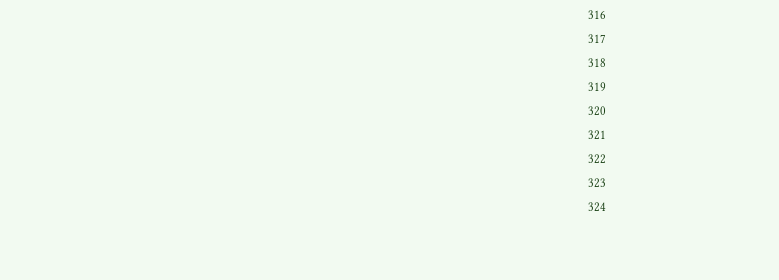316
317
318
319
320
321
322
323
324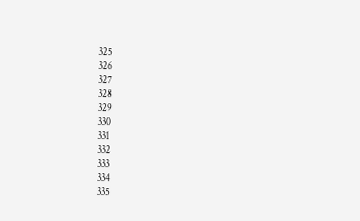325
326
327
328
329
330
331
332
333
334
335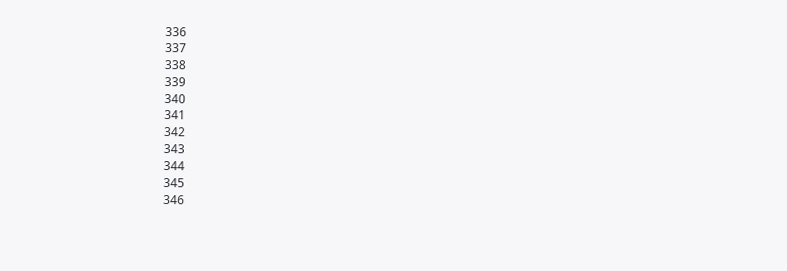336
337
338
339
340
341
342
343
344
345
346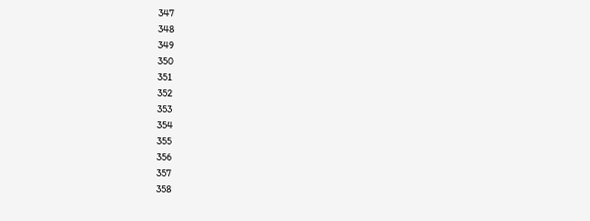347
348
349
350
351
352
353
354
355
356
357
358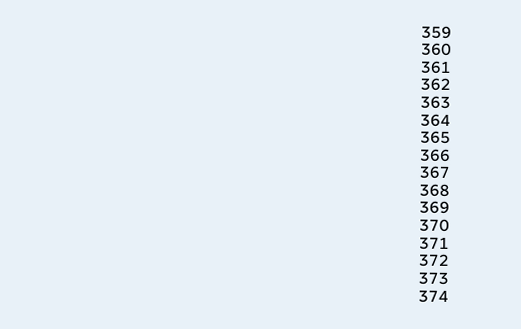359
360
361
362
363
364
365
366
367
368
369
370
371
372
373
374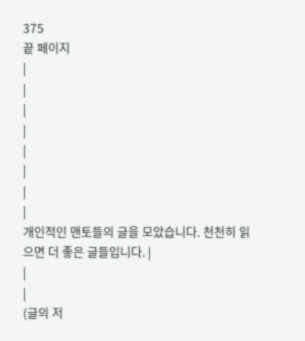375
끝 페이지
|
|
|
|
|
|
|
|
개인적인 맨토들의 글을 모았습니다. 천천히 읽으면 더 좋은 글들입니다. |
|
|
(글의 저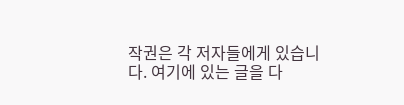작권은 각 저자들에게 있습니다. 여기에 있는 글을 다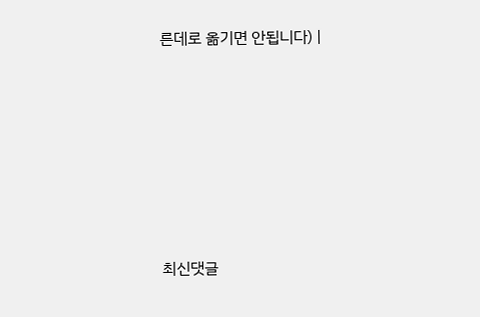른데로 옮기면 안됩니다) |








최신댓글